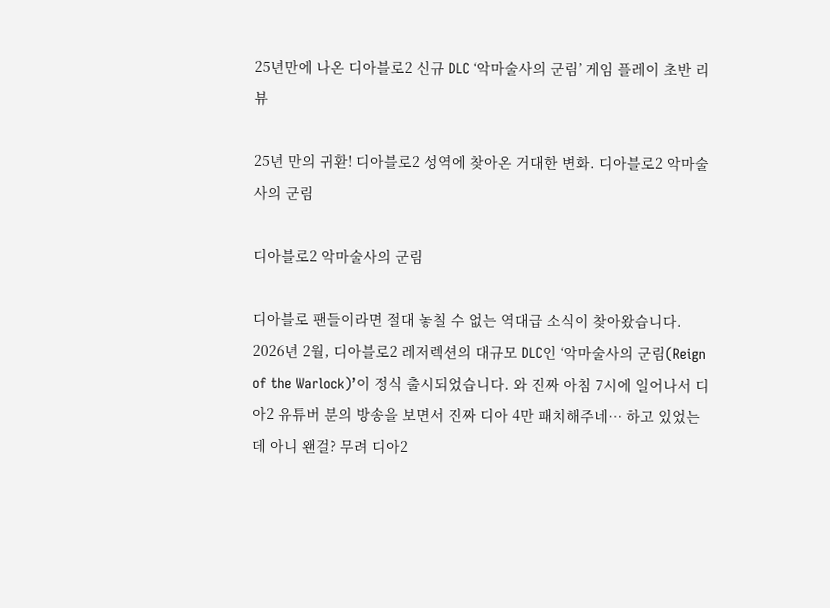25년만에 나온 디아블로2 신규 DLC ‘악마술사의 군림’ 게임 플레이 초반 리뷰

25년 만의 귀환! 디아블로2 성역에 찾아온 거대한 변화. 디아블로2 악마술사의 군림

디아블로2 악마술사의 군림

디아블로 팬들이라면 절대 놓칠 수 없는 역대급 소식이 찾아왔습니다. 2026년 2월, 디아블로2 레저렉션의 대규모 DLC인 ‘악마술사의 군림(Reign of the Warlock)’이 정식 출시되었습니다. 와 진짜 아침 7시에 일어나서 디아2 유튜버 분의 방송을 보면서 진짜 디아 4만 패치해주네… 하고 있었는데 아니 왠걸? 무려 디아2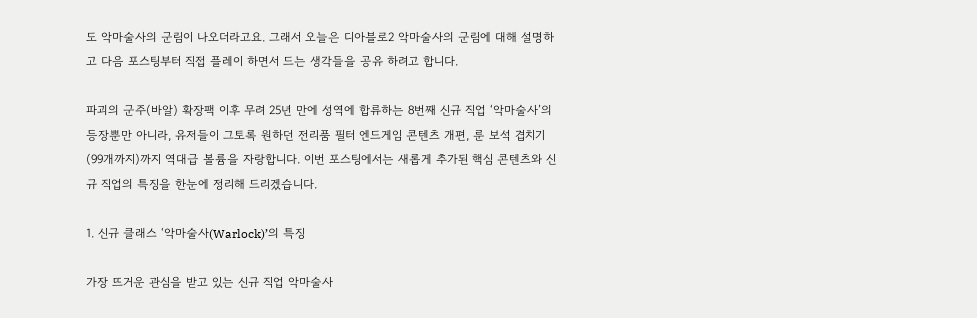도 악마술사의 군림이 나오더라고요. 그래서 오늘은 디아블로2 악마술사의 군림에 대해 설명하고 다음 포스팅부터 직접 플레이 하면서 드는 생각들을 공유 하려고 합니다.

파괴의 군주(바알) 확장팩 이후 무려 25년 만에 성역에 합류하는 8번째 신규 직업 ‘악마술사’의 등장뿐만 아니라, 유저들이 그토록 원하던 전리품 필터 엔드게임 콘텐츠 개편, 룬 보석 겹치기(99개까지)까지 역대급 볼륨을 자랑합니다. 이번 포스팅에서는 새롭게 추가된 핵심 콘텐츠와 신규 직업의 특징을 한눈에 정리해 드리겠습니다.

1. 신규 클래스 ‘악마술사(Warlock)’의 특징

가장 뜨거운 관심을 받고 있는 신규 직업 악마술사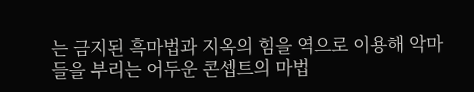는 금지된 흑마법과 지옥의 힘을 역으로 이용해 악마들을 부리는 어두운 콘셉트의 마법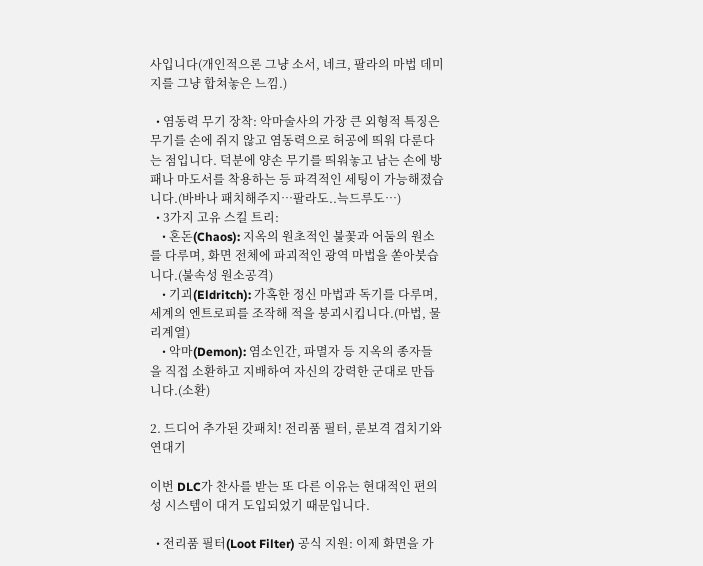사입니다(개인적으론 그냥 소서, 네크, 팔라의 마법 데미지를 그냥 합쳐놓은 느낌.)

  • 염동력 무기 장착: 악마술사의 가장 큰 외형적 특징은 무기를 손에 쥐지 않고 염동력으로 허공에 띄워 다룬다는 점입니다. 덕분에 양손 무기를 띄워놓고 남는 손에 방패나 마도서를 착용하는 등 파격적인 세팅이 가능해졌습니다.(바바나 패치해주지…팔라도..늑드루도…)
  • 3가지 고유 스킬 트리:
    • 혼돈(Chaos): 지옥의 원초적인 불꽃과 어둠의 원소를 다루며, 화면 전체에 파괴적인 광역 마법을 쏟아붓습니다.(불속성 원소공격)
    • 기괴(Eldritch): 가혹한 정신 마법과 독기를 다루며, 세계의 엔트로피를 조작해 적을 붕괴시킵니다.(마법, 물리계열)
    • 악마(Demon): 염소인간, 파멸자 등 지옥의 종자들을 직접 소환하고 지배하여 자신의 강력한 군대로 만듭니다.(소환)

2. 드디어 추가된 갓패치! 전리품 필터, 룬보격 겹치기와 연대기

이번 DLC가 찬사를 받는 또 다른 이유는 현대적인 편의성 시스템이 대거 도입되었기 때문입니다.

  • 전리품 필터(Loot Filter) 공식 지원: 이제 화면을 가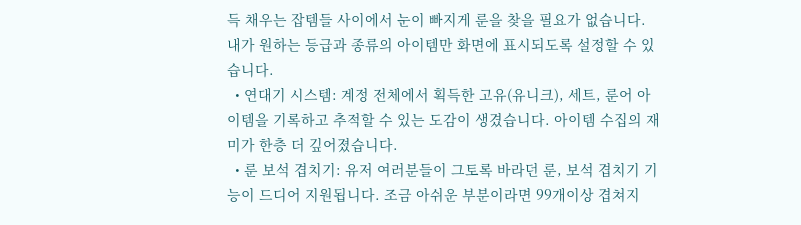득 채우는 잡템들 사이에서 눈이 빠지게 룬을 찾을 필요가 없습니다. 내가 원하는 등급과 종류의 아이템만 화면에 표시되도록 설정할 수 있습니다.
  • 연대기 시스템: 계정 전체에서 획득한 고유(유니크), 세트, 룬어 아이템을 기록하고 추적할 수 있는 도감이 생겼습니다. 아이템 수집의 재미가 한층 더 깊어졌습니다.
  • 룬 보석 겹치기: 유저 여러분들이 그토록 바라던 룬, 보석 겹치기 기능이 드디어 지원됩니다. 조금 아쉬운 부분이라면 99개이상 겹쳐지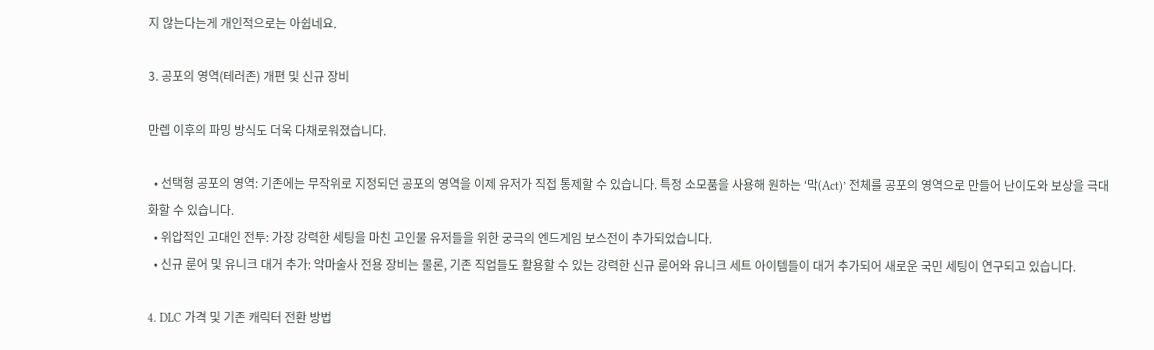지 않는다는게 개인적으로는 아쉽네요.

3. 공포의 영역(테러존) 개편 및 신규 장비

만렙 이후의 파밍 방식도 더욱 다채로워졌습니다.

  • 선택형 공포의 영역: 기존에는 무작위로 지정되던 공포의 영역을 이제 유저가 직접 통제할 수 있습니다. 특정 소모품을 사용해 원하는 ‘막(Act)’ 전체를 공포의 영역으로 만들어 난이도와 보상을 극대화할 수 있습니다.
  • 위압적인 고대인 전투: 가장 강력한 세팅을 마친 고인물 유저들을 위한 궁극의 엔드게임 보스전이 추가되었습니다.
  • 신규 룬어 및 유니크 대거 추가: 악마술사 전용 장비는 물론, 기존 직업들도 활용할 수 있는 강력한 신규 룬어와 유니크 세트 아이템들이 대거 추가되어 새로운 국민 세팅이 연구되고 있습니다.

4. DLC 가격 및 기존 캐릭터 전환 방법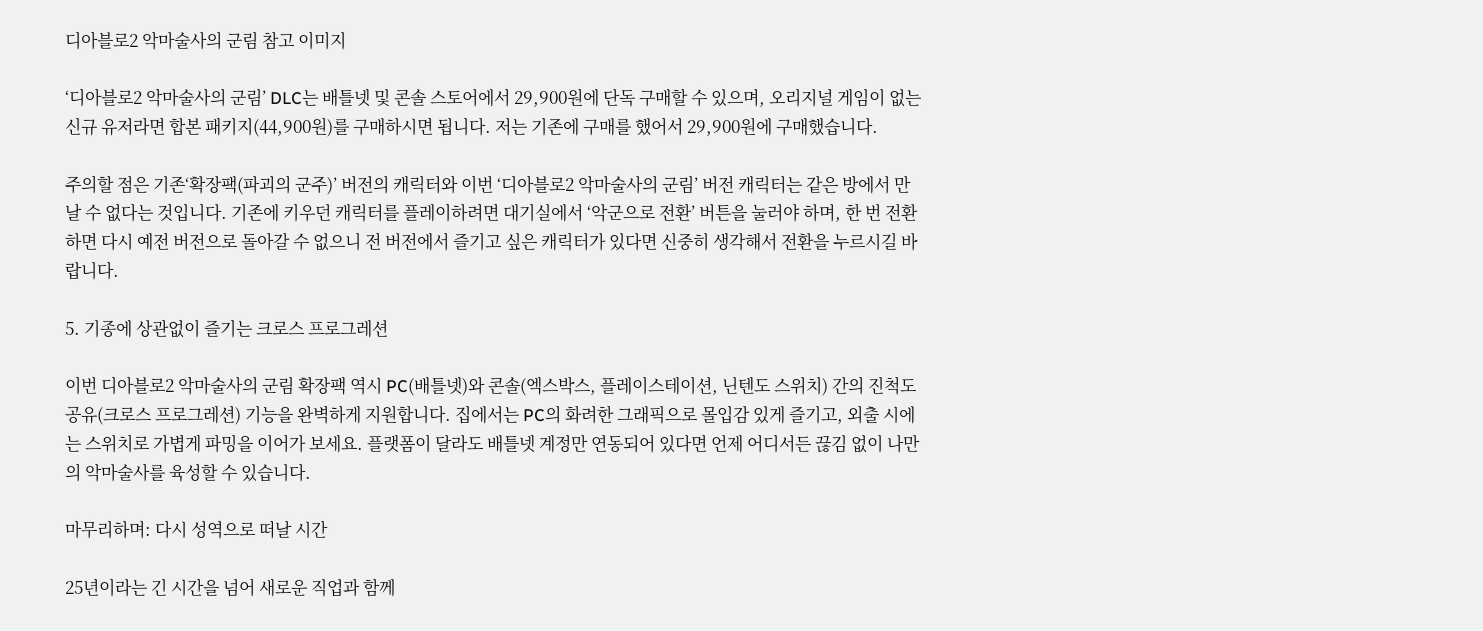디아블로2 악마술사의 군림 참고 이미지

‘디아블로2 악마술사의 군림’ DLC는 배틀넷 및 콘솔 스토어에서 29,900원에 단독 구매할 수 있으며, 오리지널 게임이 없는 신규 유저라면 합본 패키지(44,900원)를 구매하시면 됩니다. 저는 기존에 구매를 했어서 29,900원에 구매했습니다.

주의할 점은 기존‘확장팩(파괴의 군주)’ 버전의 캐릭터와 이번 ‘디아블로2 악마술사의 군림’ 버전 캐릭터는 같은 방에서 만날 수 없다는 것입니다. 기존에 키우던 캐릭터를 플레이하려면 대기실에서 ‘악군으로 전환’ 버튼을 눌러야 하며, 한 번 전환하면 다시 예전 버전으로 돌아갈 수 없으니 전 버전에서 즐기고 싶은 캐릭터가 있다면 신중히 생각해서 전환을 누르시길 바랍니다.

5. 기종에 상관없이 즐기는 크로스 프로그레션

이번 디아블로2 악마술사의 군림 확장팩 역시 PC(배틀넷)와 콘솔(엑스박스, 플레이스테이션, 닌텐도 스위치) 간의 진척도 공유(크로스 프로그레션) 기능을 완벽하게 지원합니다. 집에서는 PC의 화려한 그래픽으로 몰입감 있게 즐기고, 외출 시에는 스위치로 가볍게 파밍을 이어가 보세요. 플랫폼이 달라도 배틀넷 계정만 연동되어 있다면 언제 어디서든 끊김 없이 나만의 악마술사를 육성할 수 있습니다.

마무리하며: 다시 성역으로 떠날 시간

25년이라는 긴 시간을 넘어 새로운 직업과 함께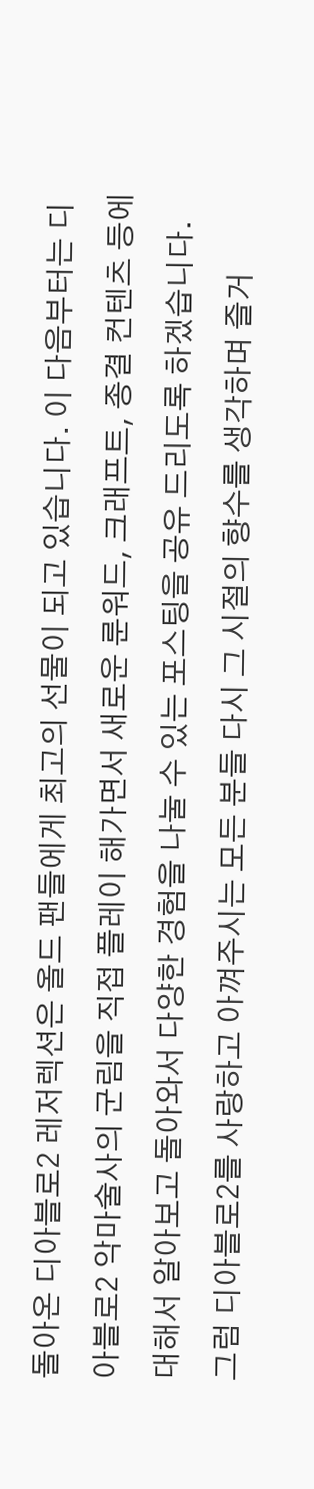돌아온 디아블로2 레저렉션은 올드 팬들에게 최고의 선물이 되고 있습니다. 이 다음부터는 디아블로2 악마술사의 군림을 직접 플레이 해가면서 새로운 룬워드, 크래프트, 종결 컨텐츠 등에 대해서 알아보고 돌아와서 다양한 경험을 나눌 수 있는 포스팅을 공유 드리도록 하겠습니다. 그럼 디아블로2를 사랑하고 아껴주시는 모든 분들 다시 그 시절의 향수를 생각하며 즐거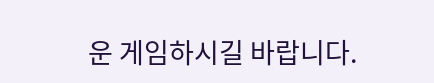운 게임하시길 바랍니다.